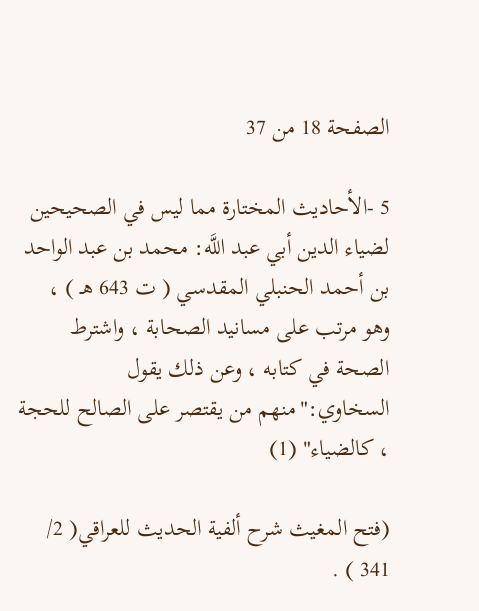الصفحة 18 من 37

5 -الأحاديث المختارة مما ليس في الصحيحين لضياء الدين أبي عبد اللَّه: محمد بن عبد الواحد بن أحمد الحنبلي المقدسي ( ت 643 هـ ) ، وهو مرتب على مسانيد الصحابة ، واشترط الصحة في كتابه ، وعن ذلك يقول السخاوي:"منهم من يقتصر على الصالح للحجة ، كالضياء" (1)

(فتح المغيث شرح ألفية الحديث للعراقي( 2/ 341 ) .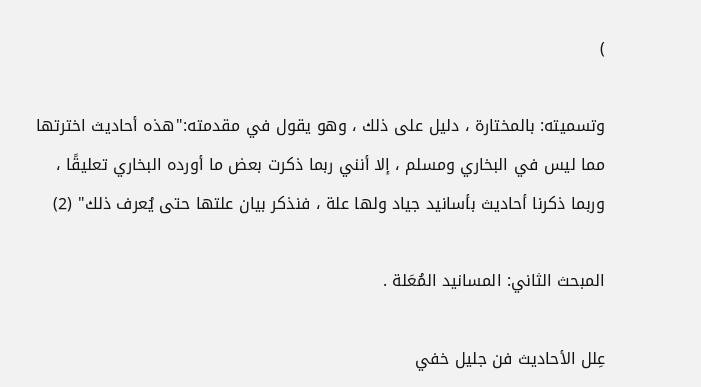)

وتسميته: بالمختارة ، دليل على ذلك ، وهو يقول في مقدمته:"هذه أحاديث اخترتها مما ليس في البخاري ومسلم ، إلا أنني ربما ذكرت بعض ما أورده البخاري تعليقًا ، وربما ذكرنا أحاديث بأسانيد جياد ولها علة ، فنذكر بيان علتها حتى يُعرف ذلك" (2)

المبحث الثاني: المسانيد المُعَلة .

عِلل الأحاديث فن جليل خفي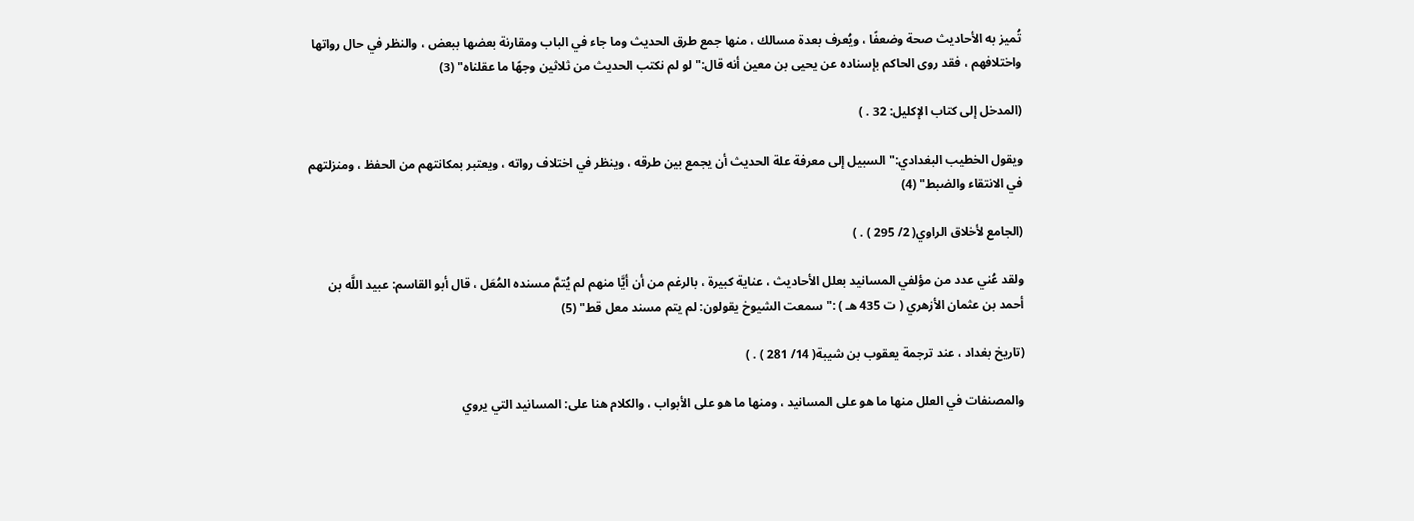تُميز به الأحاديث صحة وضعفًا ، ويُعرف بعدة مسالك ، منها جمع طرق الحديث وما جاء في الباب ومقارنة بعضها ببعض ، والنظر في حال رواتها واختلافهم ، فقد روى الحاكم بإسناده عن يحيى بن معين أنه قال:"لو لم نكتب الحديث من ثلاثين وجهًا ما عقلناه" (3)

(المدخل إلى كتاب الإكليل: 32 . )

ويقول الخطيب البغدادي:"السبيل إلى معرفة علة الحديث أن يجمع بين طرقه ، وينظر في اختلاف رواته ، ويعتبر بمكانتهم من الحفظ ، ومنزلتهم في الانتقاء والضبط" (4)

(الجامع لأخلاق الراوي( 2/ 295 ) . )

ولقد عُني عدد من مؤلفي المسانيد بعلل الأحاديث ، عناية كبيرة ، بالرغم من أن أيَّا منهم لم يُتمَّ مسنده المُعَل ، قال أبو القاسم: عبيد اللَّه بن أحمد بن عثمان الأزهري ( ت 435 هـ ) :"سمعت الشيوخ يقولون: لم يتم مسند معل قط" (5)

(تاريخ بغداد ، عند ترجمة يعقوب بن شيبة( 14/ 281 ) . )

والمصنفات في العلل منها ما هو على المسانيد ، ومنها ما هو على الأبواب ، والكلام هنا على: المسانيد التي يروي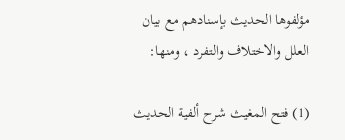مؤلفوها الحديث بإسنادهم مع بيان العلل والاختلاف والتفرد ، ومنها:

(1) فتح المغيث شرح ألفية الحديث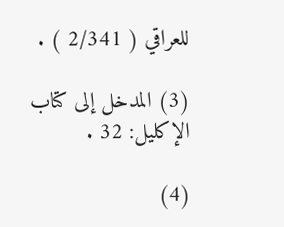للعراقي ( 2/341 ) .

(3) المدخل إلى كتاب الإكليل: 32 .

(4)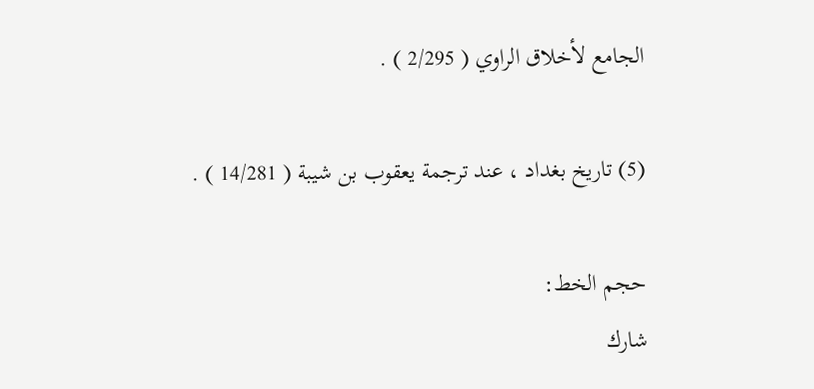الجامع لأخلاق الراوي ( 2/295 ) .

(5) تاريخ بغداد ، عند ترجمة يعقوب بن شيبة ( 14/281 ) .

حجم الخط:
شارك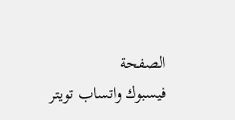الصفحة
فيسبوك واتساب تويتر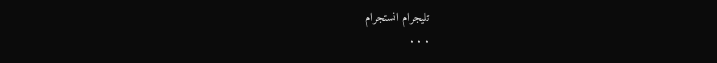تليجرام انستجرام
. . .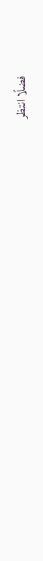فضلًا انتظر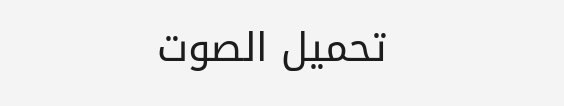تحميل الصوت